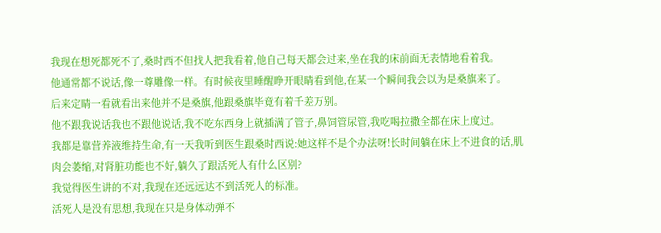我现在想死都死不了,桑时西不但找人把我看着,他自己每天都会过来,坐在我的床前面无表情地看着我。
他通常都不说话,像一尊雕像一样。有时候夜里睡醒睁开眼睛看到他,在某一个瞬间我会以为是桑旗来了。
后来定睛一看就看出来他并不是桑旗,他跟桑旗毕竟有着千差万别。
他不跟我说话我也不跟他说话,我不吃东西身上就插满了管子,鼻饲管尿管,我吃喝拉撒全都在床上度过。
我都是靠营养液维持生命,有一天我听到医生跟桑时西说:她这样不是个办法呀!长时间躺在床上不进食的话,肌肉会萎缩,对肾脏功能也不好,躺久了跟活死人有什么区别?
我觉得医生讲的不对,我现在还远远达不到活死人的标准。
活死人是没有思想,我现在只是身体动弹不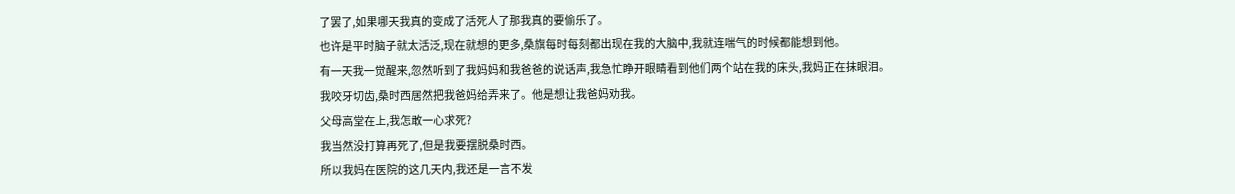了罢了,如果哪天我真的变成了活死人了那我真的要偷乐了。
也许是平时脑子就太活泛,现在就想的更多,桑旗每时每刻都出现在我的大脑中,我就连喘气的时候都能想到他。
有一天我一觉醒来,忽然听到了我妈妈和我爸爸的说话声,我急忙睁开眼睛看到他们两个站在我的床头,我妈正在抹眼泪。
我咬牙切齿,桑时西居然把我爸妈给弄来了。他是想让我爸妈劝我。
父母高堂在上,我怎敢一心求死?
我当然没打算再死了,但是我要摆脱桑时西。
所以我妈在医院的这几天内,我还是一言不发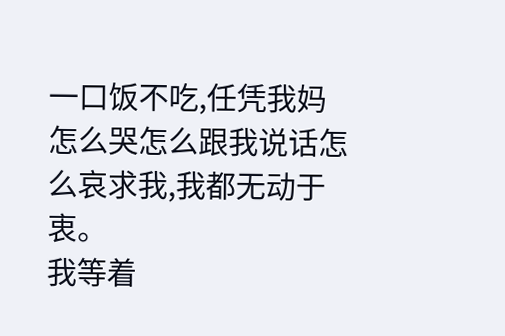一口饭不吃,任凭我妈怎么哭怎么跟我说话怎么哀求我,我都无动于衷。
我等着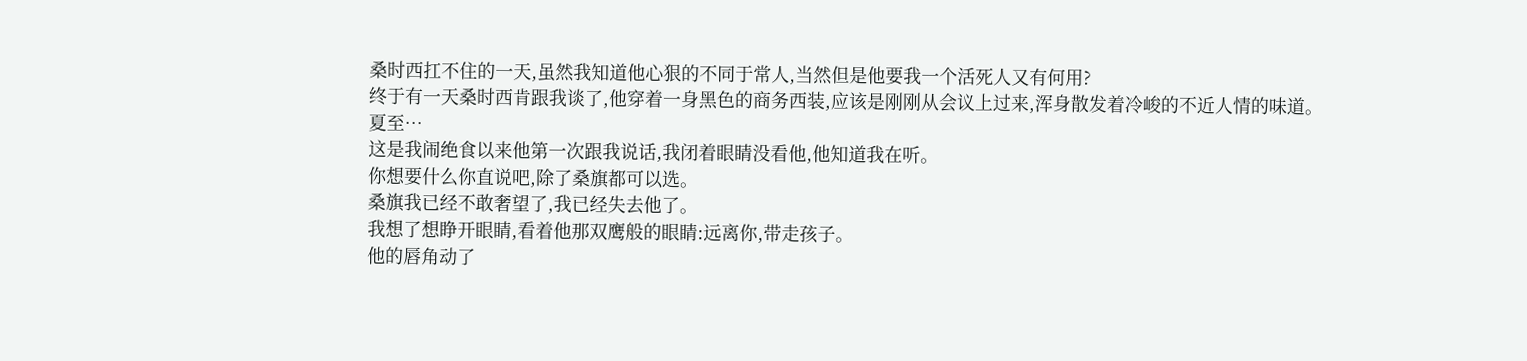桑时西扛不住的一天,虽然我知道他心狠的不同于常人,当然但是他要我一个活死人又有何用?
终于有一天桑时西肯跟我谈了,他穿着一身黑色的商务西装,应该是刚刚从会议上过来,浑身散发着冷峻的不近人情的味道。
夏至…
这是我闹绝食以来他第一次跟我说话,我闭着眼睛没看他,他知道我在听。
你想要什么你直说吧,除了桑旗都可以选。
桑旗我已经不敢奢望了,我已经失去他了。
我想了想睁开眼睛,看着他那双鹰般的眼睛:远离你,带走孩子。
他的唇角动了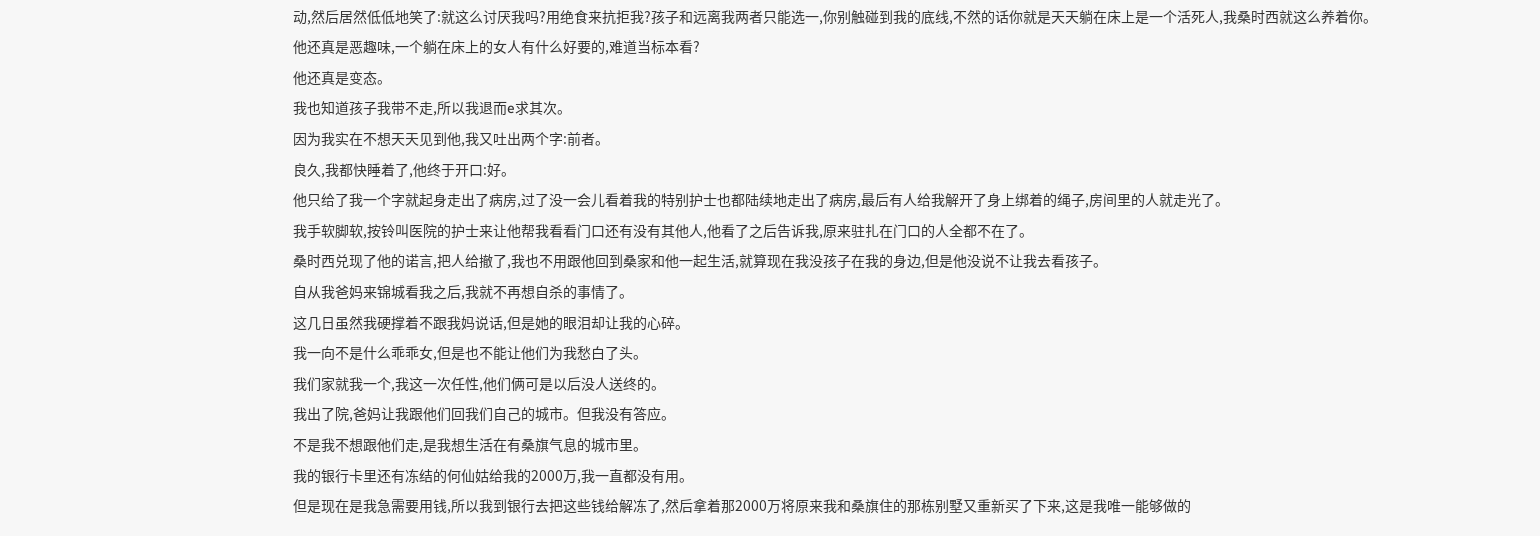动,然后居然低低地笑了:就这么讨厌我吗?用绝食来抗拒我?孩子和远离我两者只能选一,你别触碰到我的底线,不然的话你就是天天躺在床上是一个活死人,我桑时西就这么养着你。
他还真是恶趣味,一个躺在床上的女人有什么好要的,难道当标本看?
他还真是变态。
我也知道孩子我带不走,所以我退而e求其次。
因为我实在不想天天见到他,我又吐出两个字:前者。
良久,我都快睡着了,他终于开口:好。
他只给了我一个字就起身走出了病房,过了没一会儿看着我的特别护士也都陆续地走出了病房,最后有人给我解开了身上绑着的绳子,房间里的人就走光了。
我手软脚软,按铃叫医院的护士来让他帮我看看门口还有没有其他人,他看了之后告诉我,原来驻扎在门口的人全都不在了。
桑时西兑现了他的诺言,把人给撤了,我也不用跟他回到桑家和他一起生活,就算现在我没孩子在我的身边,但是他没说不让我去看孩子。
自从我爸妈来锦城看我之后,我就不再想自杀的事情了。
这几日虽然我硬撑着不跟我妈说话,但是她的眼泪却让我的心碎。
我一向不是什么乖乖女,但是也不能让他们为我愁白了头。
我们家就我一个,我这一次任性,他们俩可是以后没人送终的。
我出了院,爸妈让我跟他们回我们自己的城市。但我没有答应。
不是我不想跟他们走,是我想生活在有桑旗气息的城市里。
我的银行卡里还有冻结的何仙姑给我的2000万,我一直都没有用。
但是现在是我急需要用钱,所以我到银行去把这些钱给解冻了,然后拿着那2000万将原来我和桑旗住的那栋别墅又重新买了下来,这是我唯一能够做的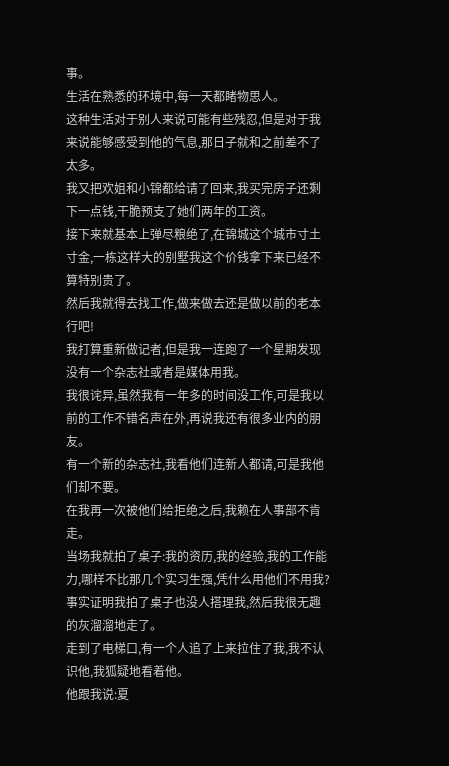事。
生活在熟悉的环境中,每一天都睹物思人。
这种生活对于别人来说可能有些残忍,但是对于我来说能够感受到他的气息,那日子就和之前差不了太多。
我又把欢姐和小锦都给请了回来,我买完房子还剩下一点钱,干脆预支了她们两年的工资。
接下来就基本上弹尽粮绝了,在锦城这个城市寸土寸金,一栋这样大的别墅我这个价钱拿下来已经不算特别贵了。
然后我就得去找工作,做来做去还是做以前的老本行吧!
我打算重新做记者,但是我一连跑了一个星期发现没有一个杂志社或者是媒体用我。
我很诧异,虽然我有一年多的时间没工作,可是我以前的工作不错名声在外,再说我还有很多业内的朋友。
有一个新的杂志社,我看他们连新人都请,可是我他们却不要。
在我再一次被他们给拒绝之后,我赖在人事部不肯走。
当场我就拍了桌子:我的资历,我的经验,我的工作能力,哪样不比那几个实习生强,凭什么用他们不用我?
事实证明我拍了桌子也没人搭理我,然后我很无趣的灰溜溜地走了。
走到了电梯口,有一个人追了上来拉住了我,我不认识他,我狐疑地看着他。
他跟我说:夏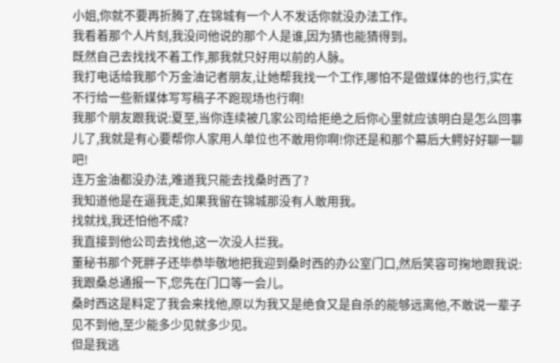小姐,你就不要再折腾了,在锦城有一个人不发话你就没办法工作。
我看着那个人片刻,我没问他说的那个人是谁,因为猜也能猜得到。
既然自己去找找不着工作,那我就只好用以前的人脉。
我打电话给我那个万金油记者朋友,让她帮我找一个工作,哪怕不是做媒体的也行,实在不行给一些新媒体写写稿子不跑现场也行啊!
我那个朋友跟我说:夏至,当你连续被几家公司给拒绝之后你心里就应该明白是怎么回事儿了,我就是有心要帮你人家用人单位也不敢用你啊!你还是和那个幕后大鳄好好聊一聊吧!
连万金油都没办法,难道我只能去找桑时西了?
我知道他是在逼我走,如果我留在锦城那没有人敢用我。
找就找,我还怕他不成?
我直接到他公司去找他,这一次没人拦我。
董秘书那个死胖子还毕恭毕敬地把我迎到桑时西的办公室门口,然后笑容可掬地跟我说:我跟桑总通报一下,您先在门口等一会儿。
桑时西这是料定了我会来找他,原以为我又是绝食又是自杀的能够远离他,不敢说一辈子见不到他,至少能多少见就多少见。
但是我逃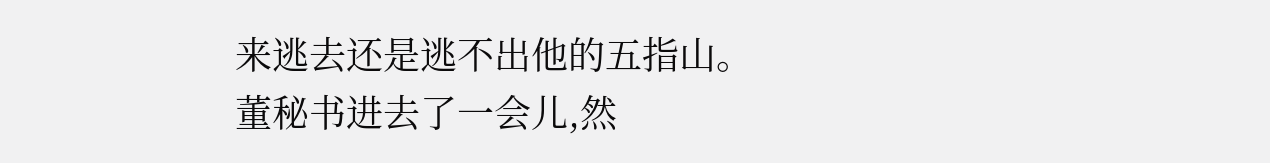来逃去还是逃不出他的五指山。
董秘书进去了一会儿,然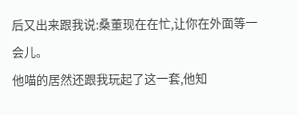后又出来跟我说:桑董现在在忙,让你在外面等一会儿。
他喵的居然还跟我玩起了这一套,他知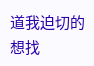道我迫切的想找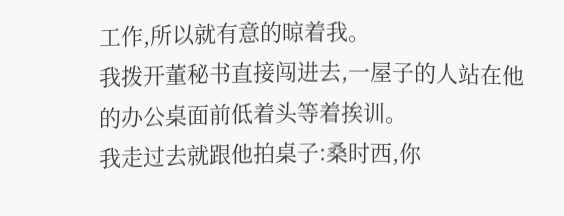工作,所以就有意的晾着我。
我拨开董秘书直接闯进去,一屋子的人站在他的办公桌面前低着头等着挨训。
我走过去就跟他拍桌子:桑时西,你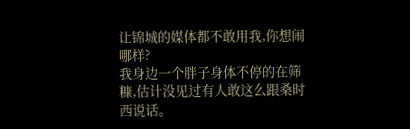让锦城的媒体都不敢用我,你想闹哪样?
我身边一个胖子身体不停的在筛糠,估计没见过有人敢这么跟桑时西说话。